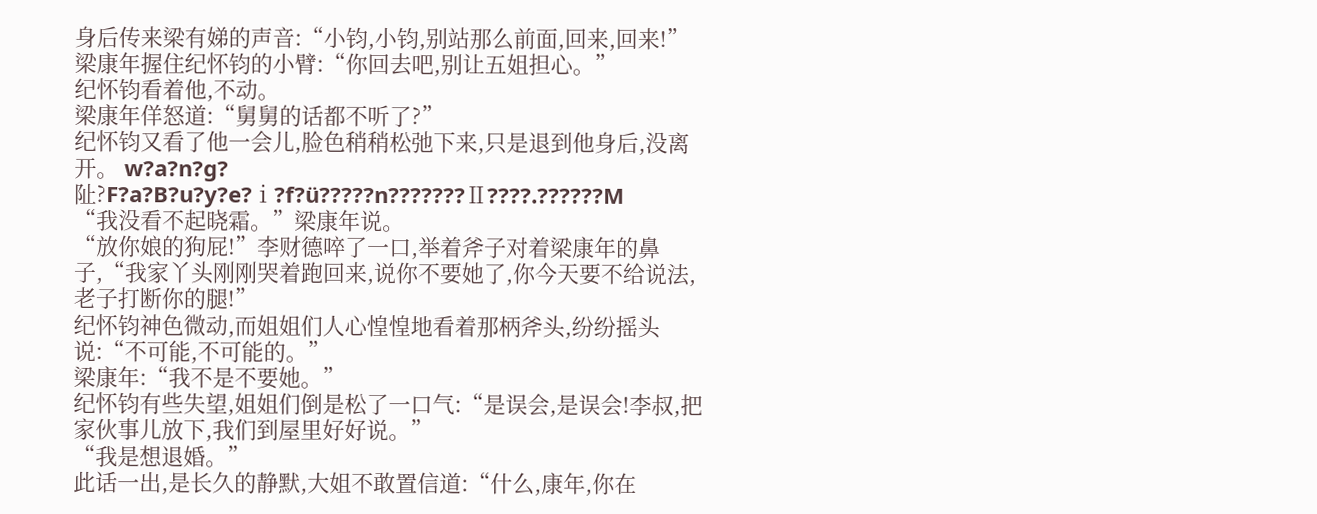身后传来梁有娣的声音:“小钧,小钧,别站那么前面,回来,回来!”
梁康年握住纪怀钧的小臂:“你回去吧,别让五姐担心。”
纪怀钧看着他,不动。
梁康年佯怒道:“舅舅的话都不听了?”
纪怀钧又看了他一会儿,脸色稍稍松弛下来,只是退到他身后,没离开。 w?a?n?g?阯?F?a?B?u?y?e?ⅰ?f?ü?????n???????Ⅱ????.??????M
“我没看不起晓霜。”梁康年说。
“放你娘的狗屁!”李财德啐了一口,举着斧子对着梁康年的鼻子,“我家丫头刚刚哭着跑回来,说你不要她了,你今天要不给说法,老子打断你的腿!”
纪怀钧神色微动,而姐姐们人心惶惶地看着那柄斧头,纷纷摇头说:“不可能,不可能的。”
梁康年:“我不是不要她。”
纪怀钧有些失望,姐姐们倒是松了一口气:“是误会,是误会!李叔,把家伙事儿放下,我们到屋里好好说。”
“我是想退婚。”
此话一出,是长久的静默,大姐不敢置信道:“什么,康年,你在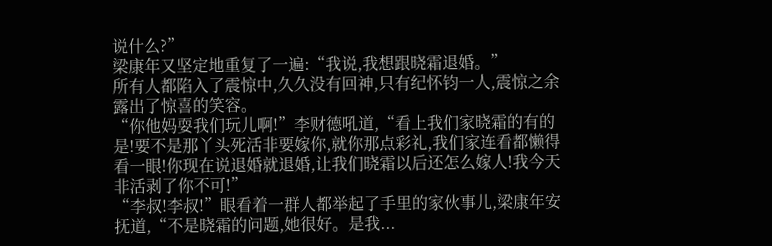说什么?”
梁康年又坚定地重复了一遍:“我说,我想跟晓霜退婚。”
所有人都陷入了震惊中,久久没有回神,只有纪怀钧一人,震惊之余露出了惊喜的笑容。
“你他妈耍我们玩儿啊!”李财德吼道,“看上我们家晓霜的有的是!要不是那丫头死活非要嫁你,就你那点彩礼,我们家连看都懒得看一眼!你现在说退婚就退婚,让我们晓霜以后还怎么嫁人!我今天非活剥了你不可!”
“李叔!李叔!”眼看着一群人都举起了手里的家伙事儿,梁康年安抚道,“不是晓霜的问题,她很好。是我...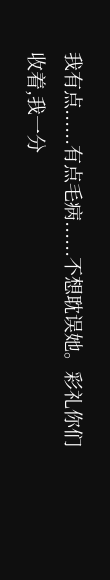我有点......有点毛病......不想耽误她。彩礼你们收着,我一分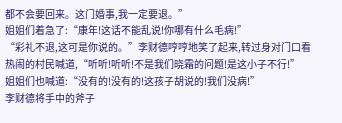都不会要回来。这门婚事,我一定要退。”
姐姐们着急了:“康年!这话不能乱说!你哪有什么毛病!”
“彩礼不退,这可是你说的。”李财德哼哼地笑了起来,转过身对门口看热闹的村民喊道,“听听!听听!不是我们晓霜的问题!是这小子不行!”
姐姐们也喊道:“没有的!没有的!这孩子胡说的!我们没病!”
李财德将手中的斧子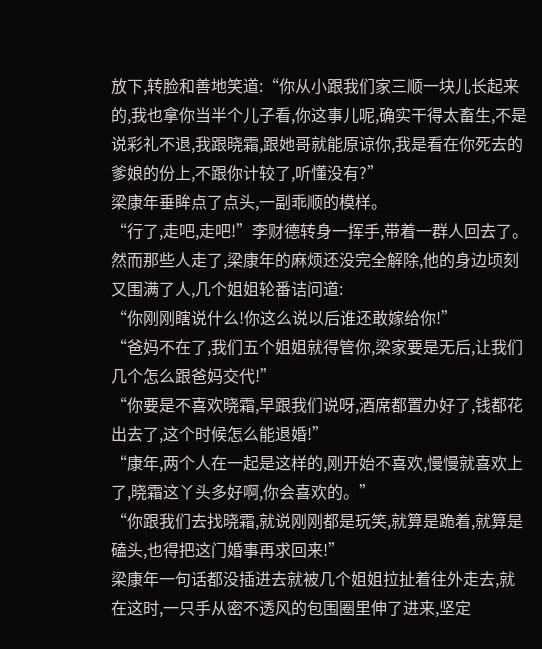放下,转脸和善地笑道:“你从小跟我们家三顺一块儿长起来的,我也拿你当半个儿子看,你这事儿呢,确实干得太畜生,不是说彩礼不退,我跟晓霜,跟她哥就能原谅你,我是看在你死去的爹娘的份上,不跟你计较了,听懂没有?”
梁康年垂眸点了点头,一副乖顺的模样。
“行了,走吧,走吧!”李财德转身一挥手,带着一群人回去了。
然而那些人走了,梁康年的麻烦还没完全解除,他的身边顷刻又围满了人,几个姐姐轮番诘问道:
“你刚刚瞎说什么!你这么说以后谁还敢嫁给你!”
“爸妈不在了,我们五个姐姐就得管你,梁家要是无后,让我们几个怎么跟爸妈交代!”
“你要是不喜欢晓霜,早跟我们说呀,酒席都置办好了,钱都花出去了,这个时候怎么能退婚!”
“康年,两个人在一起是这样的,刚开始不喜欢,慢慢就喜欢上了,晓霜这丫头多好啊,你会喜欢的。”
“你跟我们去找晓霜,就说刚刚都是玩笑,就算是跪着,就算是磕头,也得把这门婚事再求回来!”
梁康年一句话都没插进去就被几个姐姐拉扯着往外走去,就在这时,一只手从密不透风的包围圈里伸了进来,坚定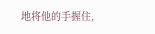地将他的手握住,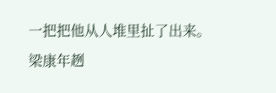一把把他从人堆里扯了出来。
梁康年趔